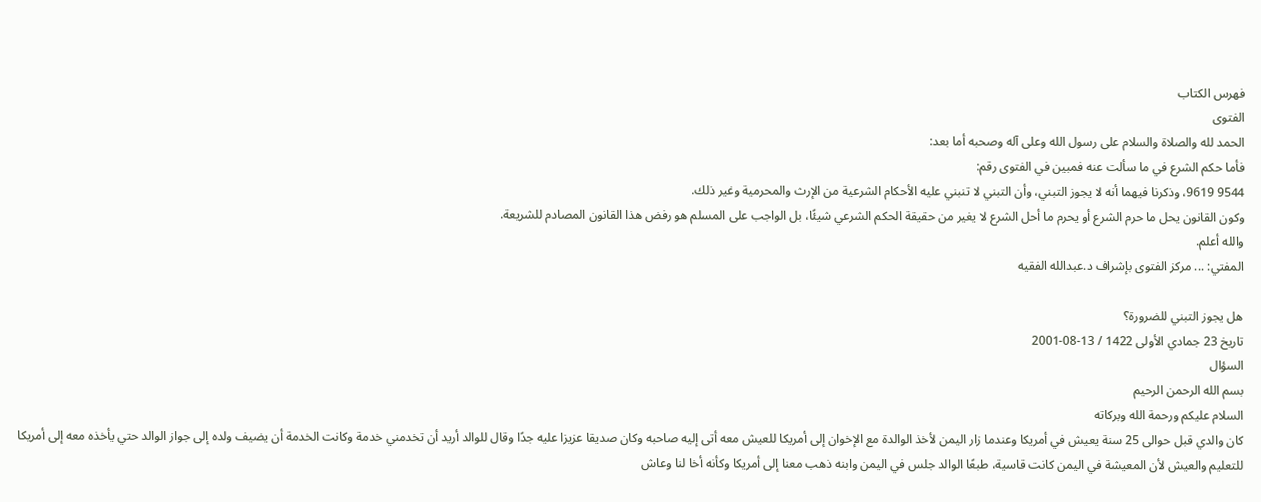فهرس الكتاب
الفتوى
الحمد لله والصلاة والسلام على رسول الله وعلى آله وصحبه أما بعد:
فأما حكم الشرع في ما سألت عنه فمبين في الفتوى رقم:
9544 9619، وذكرنا فيهما أنه لا يجوز التبني، وأن التبني لا تنبني عليه الأحكام الشرعية من الإرث والمحرمية وغير ذلك.
وكون القانون يحل ما حرم الشرع أو يحرم ما أحل الشرع لا يغير من حقيقة الحكم الشرعي شيئًا، بل الواجب على المسلم هو رفض هذا القانون المصادم للشريعة.
والله أعلم.
المفتي: ... مركز الفتوى بإشراف د.عبدالله الفقيه

هل يجوز التبني للضرورة؟
تاريخ 23 جمادي الأولى 1422 / 13-08-2001
السؤال
بسم الله الرحمن الرحيم
السلام عليكم ورحمة الله وبركاته
كان والدي قبل حوالى 25 سنة يعيش في أمريكا وعندما زار اليمن لأخذ الوالدة مع الإخوان إلى أمريكا للعيش معه أتى إليه صاحبه وكان صديقا عزيزا عليه جدًا وقال للوالد أريد أن تخدمني خدمة وكانت الخدمة أن يضيف ولده إلى جواز الوالد حتي يأخذه معه إلى أمريكا للتعليم والعيش لأن المعيشة في اليمن كانت قاسية، طبعًا الوالد جلس في اليمن وابنه ذهب معنا إلى أمريكا وكأنه أخا لنا وعاش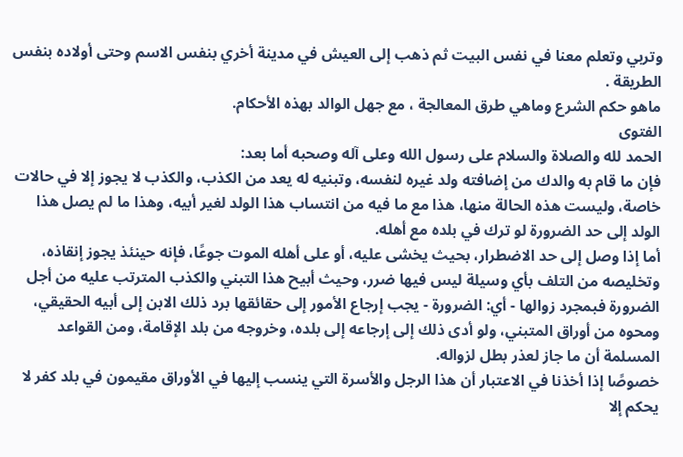وتربي وتعلم معنا في نفس البيت ثم ذهب إلى العيش في مدينة أخري بنفس الاسم وحتى أولاده بنفس الطريقة .
ماهو حكم الشرع وماهي طرق المعالجة ، مع جهل الوالد بهذه الأحكام.
الفتوى
الحمد لله والصلاة والسلام على رسول الله وعلى آله وصحبه أما بعد:
فإن ما قام به والدك من إضافته ولد غيره لنفسه، وتبنيه له يعد من الكذب، والكذب لا يجوز إلا في حالات خاصة، وليست هذه الحالة منها، هذا مع ما فيه من انتساب هذا الولد لغير أبيه، وهذا ما لم يصل هذا الولد إلى حد الضرورة لو ترك في بلده مع أهله.
أما إذا وصل إلى حد الاضطرار، بحيث يخشى عليه، أو على أهله الموت جوعًا، فإنه حينئذ يجوز إنقاذه، وتخليصه من التلف بأي وسيلة ليس فيها ضرر، وحيث أبيح هذا التبني والكذب المترتب عليه من أجل الضرورة فبمجرد زوالها - أي: الضرورة - يجب إرجاع الأمور إلى حقائقها برد ذلك الابن إلى أبيه الحقيقي، ومحوه من أوراق المتبني، ولو أدى ذلك إلى إرجاعه إلى بلده، وخروجه من بلد الإقامة، ومن القواعد المسلمة أن ما جاز لعذر بطل لزواله.
خصوصًا إذا أخذنا في الاعتبار أن هذا الرجل والأسرة التي ينسب إليها في الأوراق مقيمون في بلد كفر لا يحكم إلا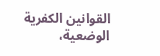القوانين الكفرية الوضعية،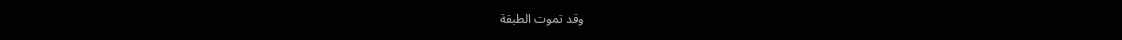وقد تموت الطبقة